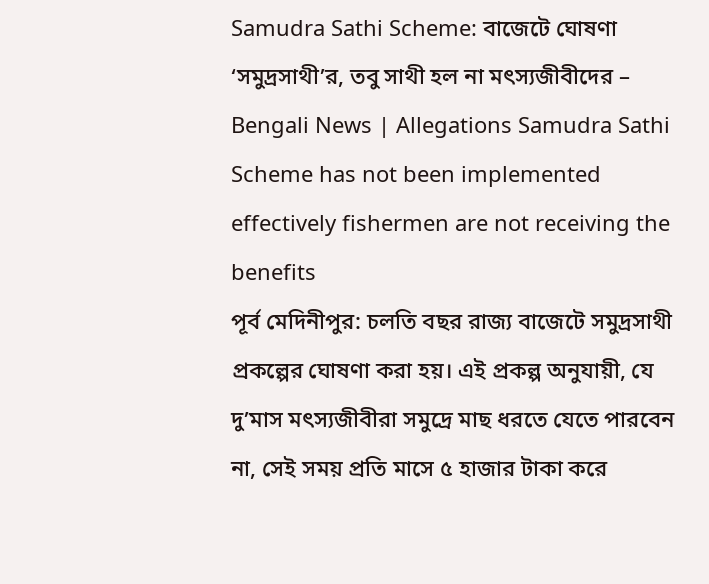Samudra Sathi Scheme: বাজেটে ঘোষণা ‘সমুদ্রসাথী’র, তবু সাথী হল না মৎস্যজীবীদের – Bengali News | Allegations Samudra Sathi Scheme has not been implemented effectively fishermen are not receiving the benefits
পূর্ব মেদিনীপুর: চলতি বছর রাজ্য বাজেটে সমুদ্রসাথী প্রকল্পের ঘোষণা করা হয়। এই প্রকল্প অনুযায়ী, যে দু’মাস মৎস্যজীবীরা সমুদ্রে মাছ ধরতে যেতে পারবেন না, সেই সময় প্রতি মাসে ৫ হাজার টাকা করে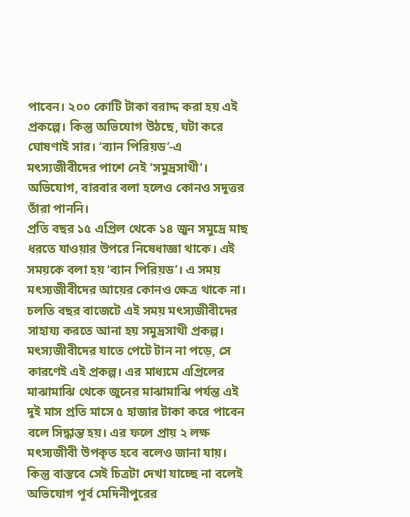পাবেন। ২০০ কোটি টাকা বরাদ্দ করা হয় এই প্রকল্পে। কিন্তু অভিযোগ উঠছে, ঘটা করে ঘোষণাই সার। ‘ব্যান পিরিয়ড’-এ মৎস্যজীবীদের পাশে নেই ‘সমুদ্রসাথী’। অভিযোগ, বারবার বলা হলেও কোনও সদুত্তর তাঁরা পাননি।
প্রতি বছর ১৫ এপ্রিল থেকে ১৪ জুন সমুদ্রে মাছ ধরতে যাওয়ার উপরে নিষেধাজ্ঞা থাকে। এই সময়কে বলা হয় ‘ব্যান পিরিয়ড’। এ সময় মৎস্যজীবীদের আয়ের কোনও ক্ষেত্র থাকে না। চলতি বছর বাজেটে এই সময় মৎস্যজীবীদের সাহায্য করতে আনা হয় সমুদ্রসাথী প্রকল্প।
মৎস্যজীবীদের যাতে পেটে টান না পড়ে, সে কারণেই এই প্রকল্প। এর মাধ্যমে এপ্রিলের মাঝামাঝি থেকে জুনের মাঝামাঝি পর্যন্ত এই দুই মাস প্রতি মাসে ৫ হাজার টাকা করে পাবেন বলে সিদ্ধান্ত হয়। এর ফলে প্রায় ২ লক্ষ মৎস্যজীবী উপকৃত হবে বলেও জানা যায়। কিন্তু বাস্তবে সেই চিত্রটা দেখা যাচ্ছে না বলেই অভিযোগ পূর্ব মেদিনীপুরের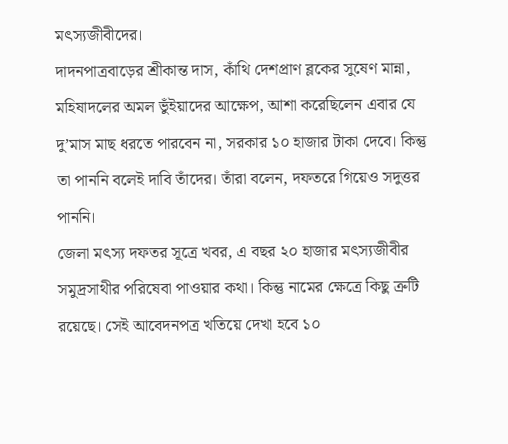মৎস্যজীবীদের।
দাদনপাত্রবাড়ের শ্রীকান্ত দাস, কাঁথি দেশপ্রাণ ব্লকের সুষেণ মান্না, মহিষাদলের অমল ভুঁইয়াদের আক্ষেপ, আশা করেছিলেন এবার যে দু’মাস মাছ ধরতে পারবেন না, সরকার ১০ হাজার টাকা দেবে। কিন্তু তা পাননি বলেই দাবি তাঁদের। তাঁরা বলেন, দফতরে গিয়েও সদুত্তর পাননি।
জেলা মৎস্য দফতর সূত্রে খবর, এ বছর ২০ হাজার মৎস্যজীবীর সমুদ্রসাথীর পরিষেবা পাওয়ার কথা। কিন্তু নামের ক্ষেত্রে কিছু ত্রুটি রয়েছে। সেই আবেদনপত্র খতিয়ে দেখা হবে ১০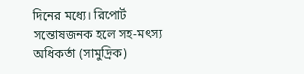দিনের মধ্যে। রিপোর্ট সন্তোষজনক হলে সহ-মৎস্য অধিকর্তা (সামুদ্রিক)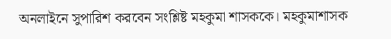অনলাইনে সুপারিশ করবেন সংশ্লিষ্ট মহকুমা শাসককে। মহকুমাশাসক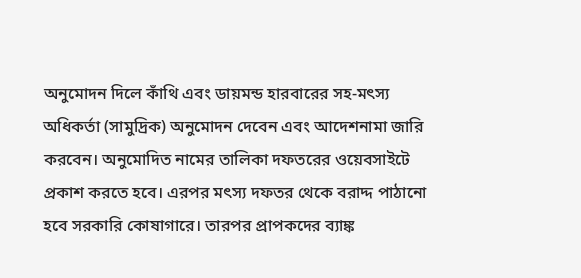অনুমোদন দিলে কাঁথি এবং ডায়মন্ড হারবারের সহ-মৎস্য অধিকর্তা (সামুদ্রিক) অনুমোদন দেবেন এবং আদেশনামা জারি করবেন। অনুমোদিত নামের তালিকা দফতরের ওয়েবসাইটে প্রকাশ করতে হবে। এরপর মৎস্য দফতর থেকে বরাদ্দ পাঠানো হবে সরকারি কোষাগারে। তারপর প্রাপকদের ব্যাঙ্ক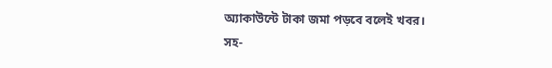অ্যাকাউন্টে টাকা জমা পড়বে বলেই খবর।
সহ-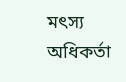মৎস্য অধিকর্তা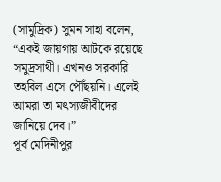(সামুদ্রিক) সুমন সাহা বলেন, “একই জায়গায় আটকে রয়েছে সমুদ্রসাথী। এখনও সরকারি তহবিল এসে পৌঁছয়নি। এলেই আমরা তা মৎস্যজীবীদের জানিয়ে দেব।”
পূর্ব মেদিনীপুর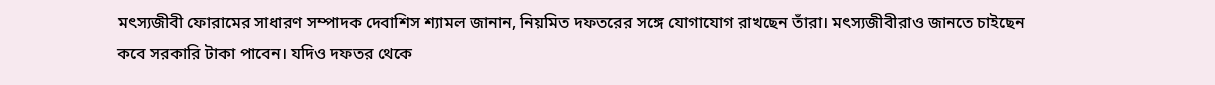মৎস্যজীবী ফোরামের সাধারণ সম্পাদক দেবাশিস শ্যামল জানান, নিয়মিত দফতরের সঙ্গে যোগাযোগ রাখছেন তাঁরা। মৎস্যজীবীরাও জানতে চাইছেন কবে সরকারি টাকা পাবেন। যদিও দফতর থেকে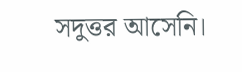সদুত্তর আসেনি।